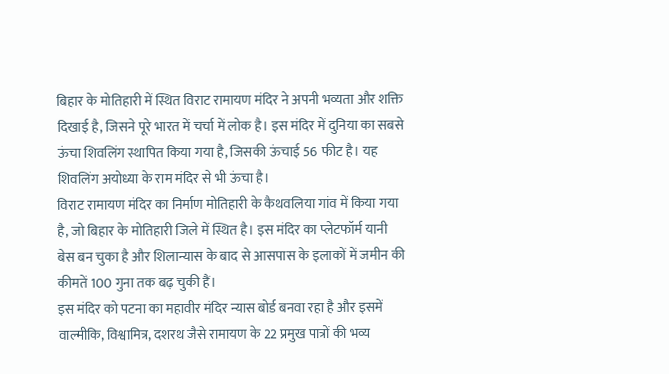बिहार के मोतिहारी में स्थित विराट रामायण मंदिर ने अपनी भव्यता और शक्ति दिखाई है, जिसने पूरे भारत में चर्चा में लोक है। इस मंदिर में दुनिया का सबसे ऊंचा शिवलिंग स्थापित किया गया है, जिसकी ऊंचाई 56 फीट है। यह शिवलिंग अयोध्या के राम मंदिर से भी ऊंचा है।
विराट रामायण मंदिर का निर्माण मोतिहारी के कैथवलिया गांव में किया गया है, जो बिहार के मोतिहारी जिले में स्थित है। इस मंदिर का प्लेटफॉर्म यानी बेस बन चुका है और शिलान्यास के बाद से आसपास के इलाकों में जमीन की कीमतें 100 गुना तक बढ़ चुकी हैं।
इस मंदिर को पटना का महावीर मंदिर न्यास बोर्ड बनवा रहा है और इसमें वाल्मीकि, विश्वामित्र, दशरथ जैसे रामायण के 22 प्रमुख पात्रों की भव्य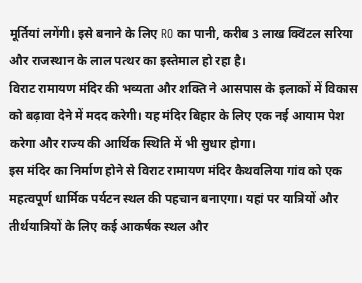मूर्तियां लगेंगी। इसे बनाने के लिए RO का पानी, करीब 3 लाख क्विंटल सरिया और राजस्थान के लाल पत्थर का इस्तेमाल हो रहा है।
विराट रामायण मंदिर की भव्यता और शक्ति ने आसपास के इलाकों में विकास को बढ़ावा देने में मदद करेगी। यह मंदिर बिहार के लिए एक नई आयाम पेश करेगा और राज्य की आर्थिक स्थिति में भी सुधार होगा।
इस मंदिर का निर्माण होने से विराट रामायण मंदिर कैथवलिया गांव को एक महत्वपूर्ण धार्मिक पर्यटन स्थल की पहचान बनाएगा। यहां पर यात्रियों और तीर्थयात्रियों के लिए कई आकर्षक स्थल और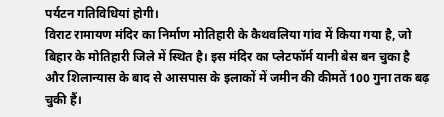पर्यटन गतिविधियां होगी।
विराट रामायण मंदिर का निर्माण मोतिहारी के कैथवलिया गांव में किया गया है, जो बिहार के मोतिहारी जिले में स्थित है। इस मंदिर का प्लेटफॉर्म यानी बेस बन चुका है और शिलान्यास के बाद से आसपास के इलाकों में जमीन की कीमतें 100 गुना तक बढ़ चुकी हैं।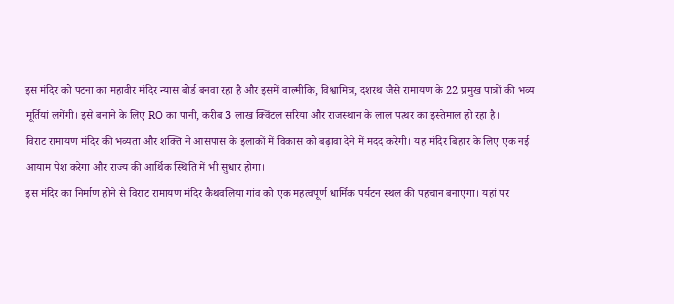इस मंदिर को पटना का महावीर मंदिर न्यास बोर्ड बनवा रहा है और इसमें वाल्मीकि, विश्वामित्र, दशरथ जैसे रामायण के 22 प्रमुख पात्रों की भव्य मूर्तियां लगेंगी। इसे बनाने के लिए RO का पानी, करीब 3 लाख क्विंटल सरिया और राजस्थान के लाल पत्थर का इस्तेमाल हो रहा है।
विराट रामायण मंदिर की भव्यता और शक्ति ने आसपास के इलाकों में विकास को बढ़ावा देने में मदद करेगी। यह मंदिर बिहार के लिए एक नई आयाम पेश करेगा और राज्य की आर्थिक स्थिति में भी सुधार होगा।
इस मंदिर का निर्माण होने से विराट रामायण मंदिर कैथवलिया गांव को एक महत्वपूर्ण धार्मिक पर्यटन स्थल की पहचान बनाएगा। यहां पर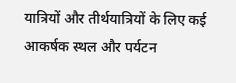यात्रियों और तीर्थयात्रियों के लिए कई आकर्षक स्थल और पर्यटन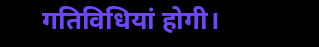गतिविधियां होगी।